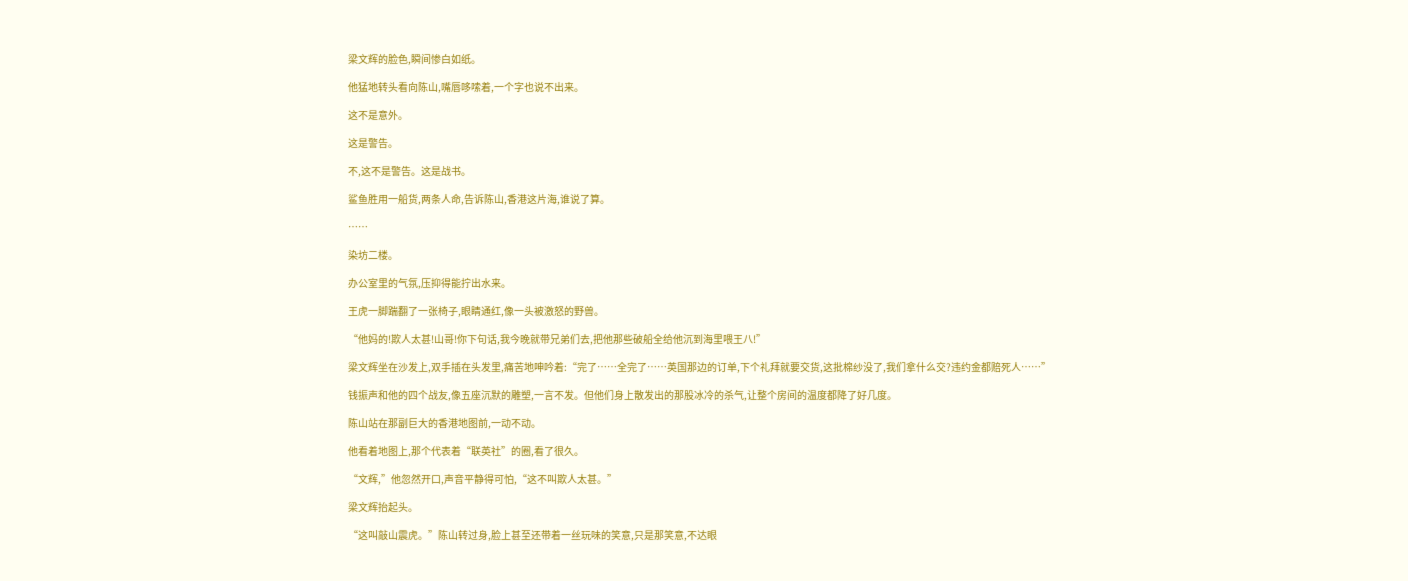梁文辉的脸色,瞬间惨白如纸。

他猛地转头看向陈山,嘴唇哆嗦着,一个字也说不出来。

这不是意外。

这是警告。

不,这不是警告。这是战书。

鲨鱼胜用一船货,两条人命,告诉陈山,香港这片海,谁说了算。

……

染坊二楼。

办公室里的气氛,压抑得能拧出水来。

王虎一脚踹翻了一张椅子,眼睛通红,像一头被激怒的野兽。

“他妈的!欺人太甚!山哥!你下句话,我今晚就带兄弟们去,把他那些破船全给他沉到海里喂王八!”

梁文辉坐在沙发上,双手插在头发里,痛苦地呻吟着:“完了……全完了……英国那边的订单,下个礼拜就要交货,这批棉纱没了,我们拿什么交?违约金都赔死人……”

钱振声和他的四个战友,像五座沉默的雕塑,一言不发。但他们身上散发出的那股冰冷的杀气,让整个房间的温度都降了好几度。

陈山站在那副巨大的香港地图前,一动不动。

他看着地图上,那个代表着“联英社”的圈,看了很久。

“文辉,”他忽然开口,声音平静得可怕,“这不叫欺人太甚。”

梁文辉抬起头。

“这叫敲山震虎。”陈山转过身,脸上甚至还带着一丝玩味的笑意,只是那笑意,不达眼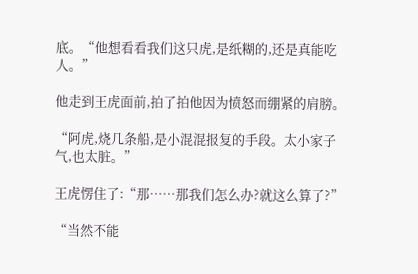底。“他想看看我们这只虎,是纸糊的,还是真能吃人。”

他走到王虎面前,拍了拍他因为愤怒而绷紧的肩膀。

“阿虎,烧几条船,是小混混报复的手段。太小家子气,也太脏。”

王虎愣住了:“那……那我们怎么办?就这么算了?”

“当然不能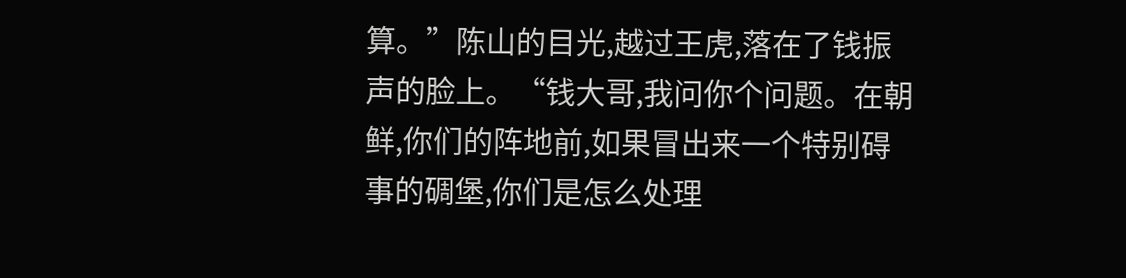算。”陈山的目光,越过王虎,落在了钱振声的脸上。“钱大哥,我问你个问题。在朝鲜,你们的阵地前,如果冒出来一个特别碍事的碉堡,你们是怎么处理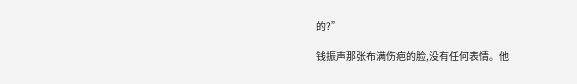的?”

钱振声那张布满伤疤的脸,没有任何表情。他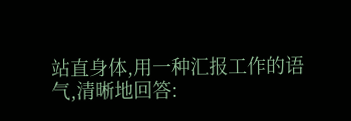站直身体,用一种汇报工作的语气,清晰地回答: